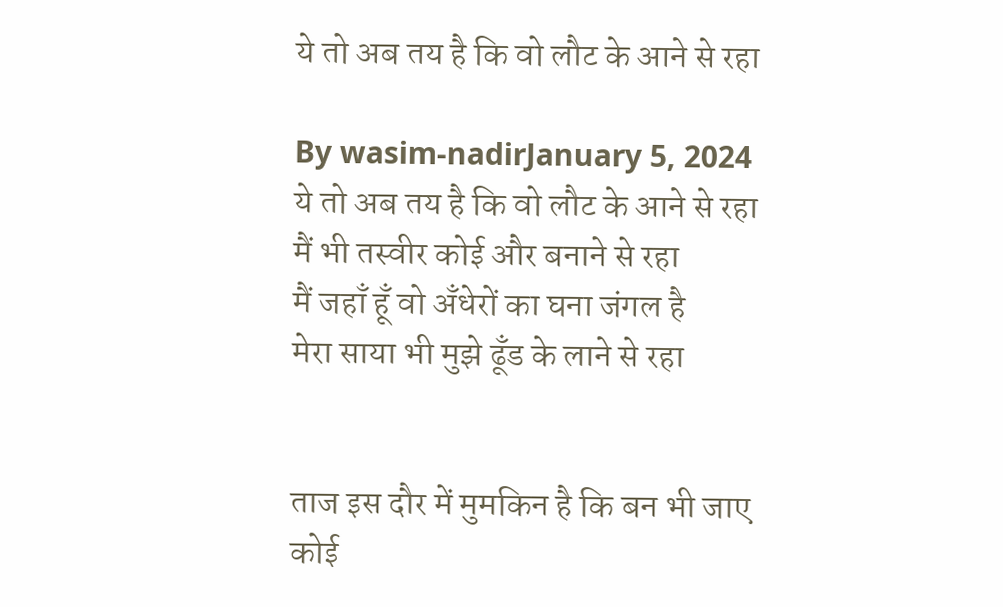ये तो अब तय है कि वो लौट के आने से रहा

By wasim-nadirJanuary 5, 2024
ये तो अब तय है कि वो लौट के आने से रहा
मैं भी तस्वीर कोई और बनाने से रहा
मैं जहाँ हूँ वो अँधेरों का घना जंगल है
मेरा साया भी मुझे ढूँड के लाने से रहा


ताज इस दौर में मुमकिन है कि बन भी जाए
कोई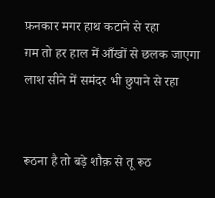फ़नकार मगर हाथ कटाने से रहा
ग़म तो हर हाल में आँखों से छलक जाएगा
लाश सीने में समंदर भी छुपाने से रहा


रूठना है तो बड़े शौक़ से तू रूठ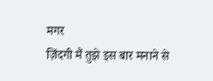मगर
ज़िंदगी मैं तुझे इस बार मनाने से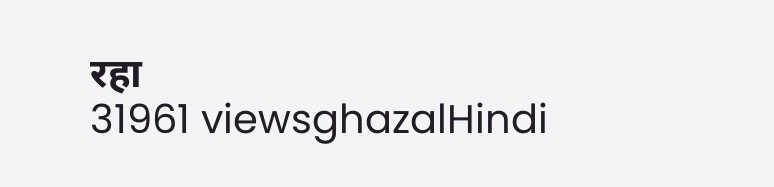रहा
31961 viewsghazalHindi